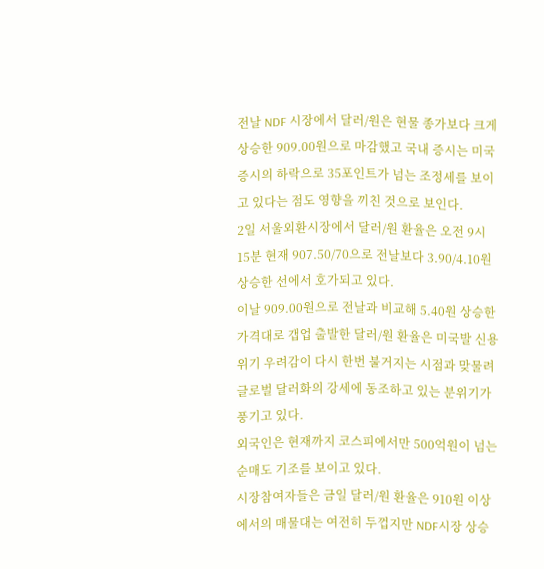전날 NDF 시장에서 달러/원은 현물 종가보다 크게 상승한 909.00원으로 마감했고 국내 증시는 미국 증시의 하락으로 35포인트가 넘는 조정세를 보이고 있다는 점도 영향을 끼친 것으로 보인다.
2일 서울외환시장에서 달러/원 환율은 오전 9시 15분 현재 907.50/70으로 전날보다 3.90/4.10원 상승한 선에서 호가되고 있다.
이날 909.00원으로 전날과 비교해 5.40원 상승한 가격대로 갭업 출발한 달러/원 환율은 미국발 신용위기 우려감이 다시 한번 불거지는 시점과 맞물려 글로벌 달러화의 강세에 동조하고 있는 분위기가 풍기고 있다.
외국인은 현재까지 코스피에서만 500억원이 넘는 순매도 기조를 보이고 있다.
시장참여자들은 금일 달러/원 환율은 910원 이상에서의 매물대는 여전히 두껍지만 NDF시장 상승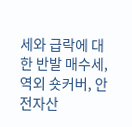세와 급락에 대한 반발 매수세, 역외 숏커버, 안전자산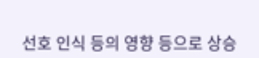선호 인식 등의 영향 등으로 상승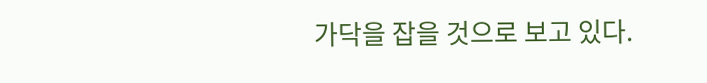가닥을 잡을 것으로 보고 있다.